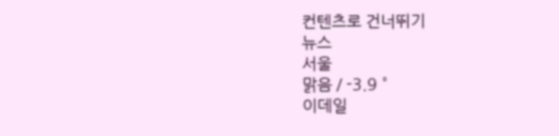컨텐츠로 건너뛰기
뉴스
서울
맑음 / -3.9 °
이데일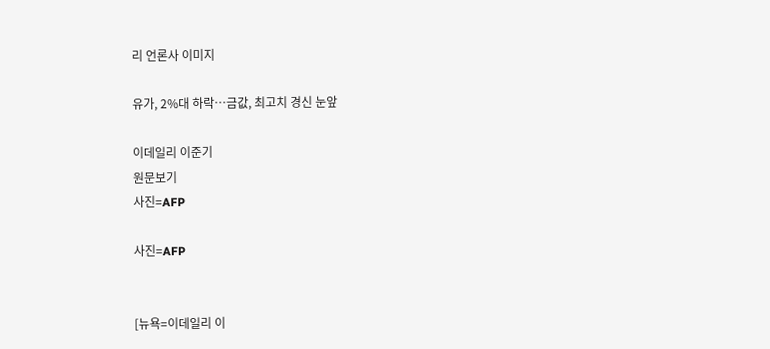리 언론사 이미지

유가, 2%대 하락…금값, 최고치 경신 눈앞

이데일리 이준기
원문보기
사진=AFP

사진=AFP


[뉴욕=이데일리 이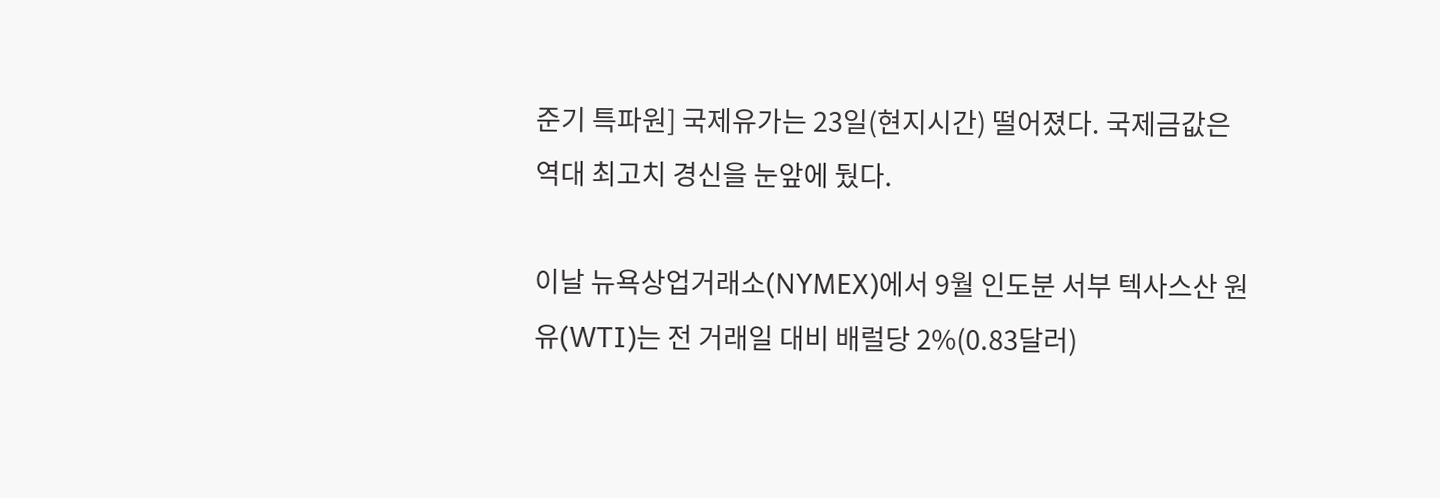준기 특파원] 국제유가는 23일(현지시간) 떨어졌다. 국제금값은 역대 최고치 경신을 눈앞에 뒀다.

이날 뉴욕상업거래소(NYMEX)에서 9월 인도분 서부 텍사스산 원유(WTI)는 전 거래일 대비 배럴당 2%(0.83달러)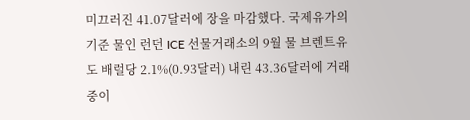미끄러진 41.07달러에 장을 마감했다. 국제유가의 기준 물인 런던 ICE 선물거래소의 9월 물 브렌트유도 배럴당 2.1%(0.93달러) 내린 43.36달러에 거래 중이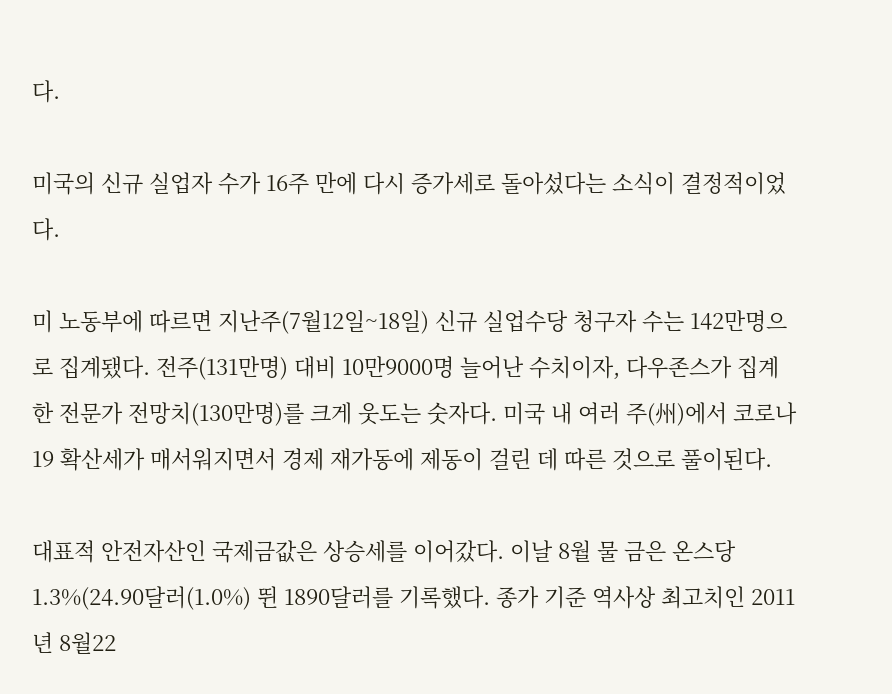다.

미국의 신규 실업자 수가 16주 만에 다시 증가세로 돌아섰다는 소식이 결정적이었다.

미 노동부에 따르면 지난주(7월12일~18일) 신규 실업수당 청구자 수는 142만명으로 집계됐다. 전주(131만명) 대비 10만9000명 늘어난 수치이자, 다우존스가 집계한 전문가 전망치(130만명)를 크게 웃도는 숫자다. 미국 내 여러 주(州)에서 코로나19 확산세가 매서워지면서 경제 재가동에 제동이 걸린 데 따른 것으로 풀이된다.

대표적 안전자산인 국제금값은 상승세를 이어갔다. 이날 8월 물 금은 온스당 1.3%(24.90달러(1.0%) 뛴 1890달러를 기록했다. 종가 기준 역사상 최고치인 2011년 8월22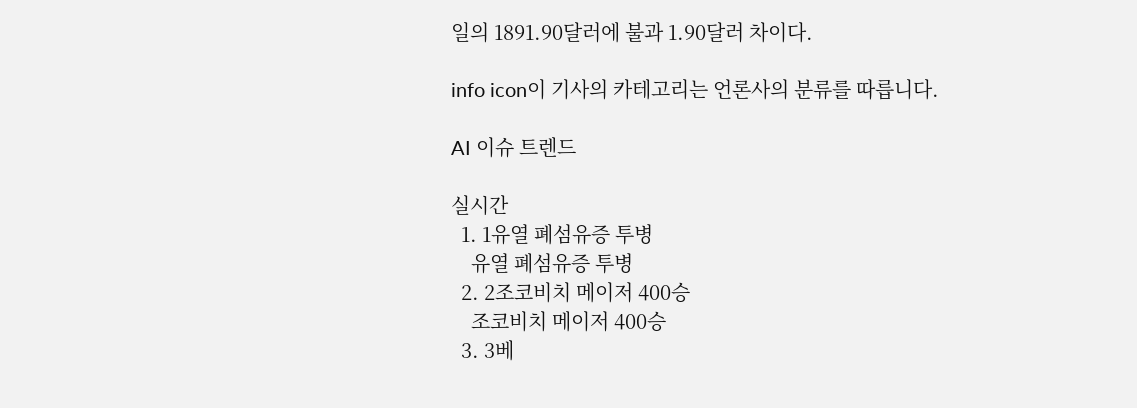일의 1891.90달러에 불과 1.90달러 차이다.

info icon이 기사의 카테고리는 언론사의 분류를 따릅니다.

AI 이슈 트렌드

실시간
  1. 1유열 폐섬유증 투병
    유열 폐섬유증 투병
  2. 2조코비치 메이저 400승
    조코비치 메이저 400승
  3. 3베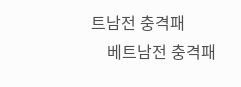트남전 충격패
    베트남전 충격패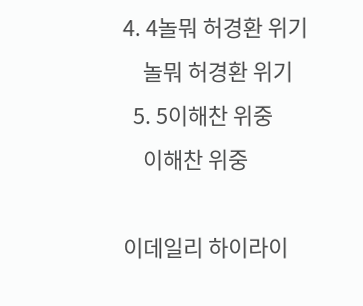4. 4놀뭐 허경환 위기
    놀뭐 허경환 위기
  5. 5이해찬 위중
    이해찬 위중

이데일리 하이라이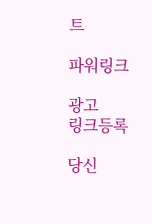트

파워링크

광고
링크등록

당신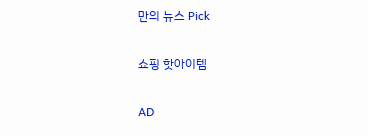만의 뉴스 Pick

쇼핑 핫아이템

AD